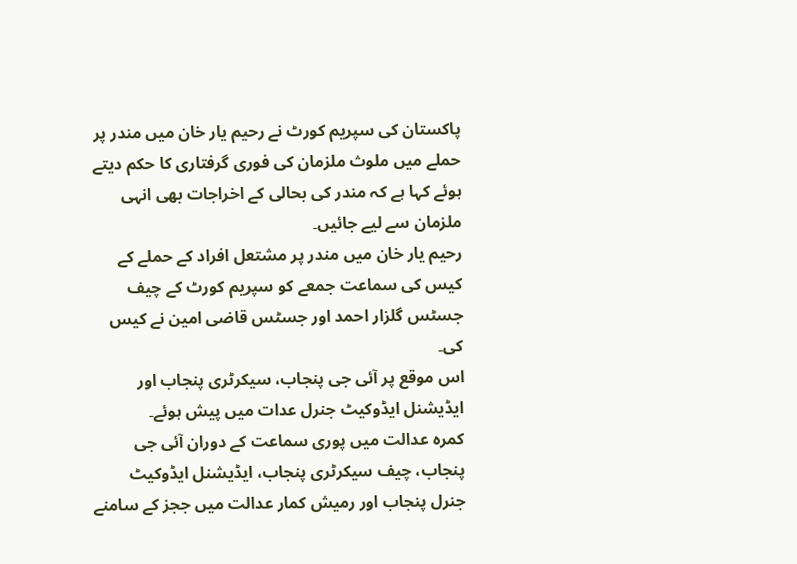پاکستان کی سپریم کورٹ نے رحیم یار خان میں مندر پر حملے میں ملوث ملزمان کی فوری گرفتاری کا حکم دیتے ہوئے کہا ہے کہ مندر کی بحالی کے اخراجات بھی انہی ملزمان سے لیے جائیں۔
رحیم یار خان میں مندر پر مشتعل افراد کے حملے کے کیس کی سماعت جمعے کو سپریم کورٹ کے چیف جسٹس گلزار احمد اور جسٹس قاضی امین نے کیس کی۔
اس موقع پر آئی جی پنجاب، سیکرٹری پنجاب اور ایڈیشنل ایڈوکیٹ جنرل عدات میں پیش ہوئے۔
کمرہ عدالت میں پوری سماعت کے دوران آئی جی پنجاب، چیف سیکرٹری پنجاب، ایڈیشنل ایڈوکیٹ جنرل پنجاب اور رمیش کمار عدالت میں ججز کے سامنے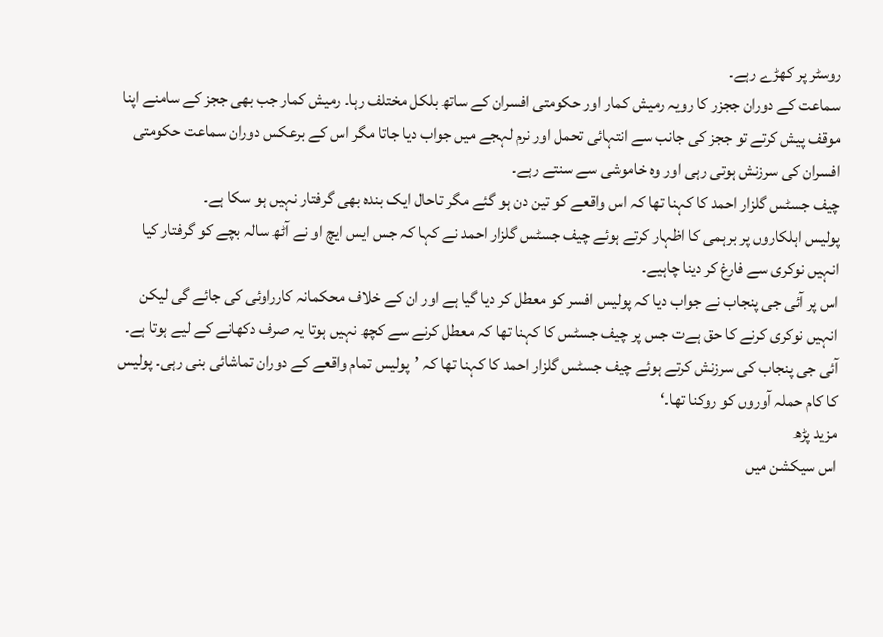روسٹر پر کھڑے رہے۔
سماعت کے دوران ججزر کا رویہ رمیش کمار اور حکومتی افسران کے ساتھ بلکل مختلف رہا۔ رمیش کمار جب بھی ججز کے سامنے اپنا موقف پیش کرتے تو ججز کی جانب سے انتہائی تحمل اور نرم لہجے میں جواب دیا جاتا مگر اس کے برعکس دوران سماعت حکومتی افسران کی سرزنش ہوتی رہی اور وہ خاموشی سے سنتے رہے۔
چیف جسٹس گلزار احمد کا کہنا تھا کہ اس واقعے کو تین دن ہو گئے مگر تاحال ایک بندہ بھی گرفتار نہیں ہو سکا ہے۔
پولیس اہلکاروں پر برہمی کا اظہار کرتے ہوئے چیف جسٹس گلزار احمد نے کہا کہ جس ایس ایچ او نے آٹھ سالہ بچے کو گرفتار کیا انہیں نوکری سے فارغ کر دینا چاہیے۔
اس پر آئی جی پنجاب نے جواب دیا کہ پولیس افسر کو معطل کر دیا گیا ہے اور ان کے خلاف محکمانہ کارراوئی کی جائے گی لیکن انہیں نوکری کرنے کا حق ہےت جس پر چیف جسٹس کا کہنا تھا کہ معطل کرنے سے کچھ نہیں ہوتا یہ صرف دکھانے کے لیے ہوتا ہے۔
آئی جی پنجاب کی سرزنش کرتے ہوئے چیف جسٹس گلزار احمد کا کہنا تھا کہ ’پولیس تمام واقعے کے دوران تماشائی بنی رہی۔ پولیس کا کام حملہ آوروں کو روکنا تھا۔‘
مزید پڑھ
اس سیکشن میں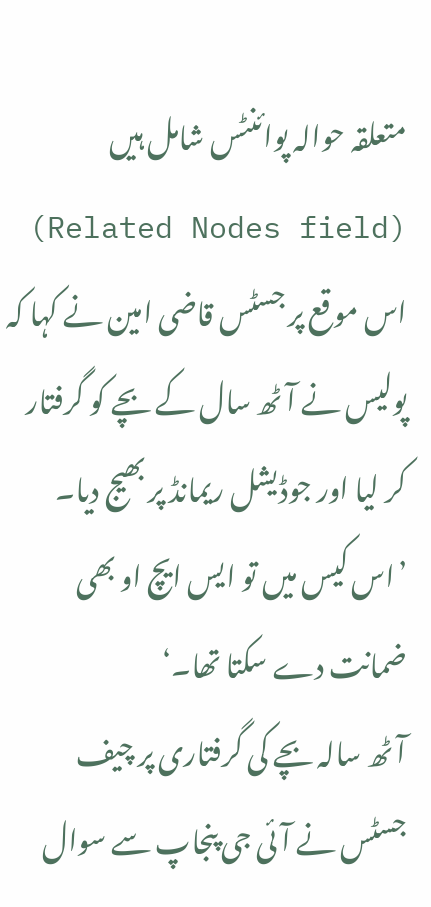متعلقہ حوالہ پوائنٹس شامل ہیں (Related Nodes field)
اس موقع پر جسٹس قاضی امین نے کہا کہ پولیس نے آٹھ سال کے بچے کو گرفتار کر لیا اور جوڈیشل ریمانڈ پر بھیج دیا۔ ’اس کیس میں تو ایس ایچ او بھی ضمانت دے سکتا تھا۔‘
آٹھ سالہ بچے کی گرفتاری پر چیف جسٹس نے آئی جی پنجاپ سے سوال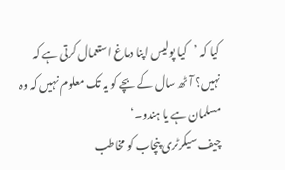کیا کہ ’کیا پولیس اپنا دماغ استعمال کرتی ہے کہ نہیں؟ آٹھ سال کے بچے کو یہ تک معلوم نہیں کہ وہ مسلمان ہے یا ہندو۔‘
چیف سیکرٹری پنچاب کو مخاطب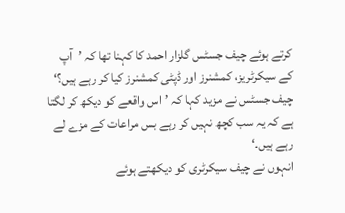کرتے ہوئے چیف جسٹس گلزار احمد کا کہنا تھا کہ ’آپ کے سیکرٹریز، کمشنرز اور ڈپٹی کمشنرز کیا کر رہے ہیں؟‘
چیف جسٹس نے مزید کہا کہ ’اس واقعے کو دیکھ کر لگتا ہے کہ یہ سب کچھ نہیں کر رہے بس مراعات کے مزے لے رہے ہیں۔‘
انہوں نے چیف سیکرٹری کو دیکھتے ہوئے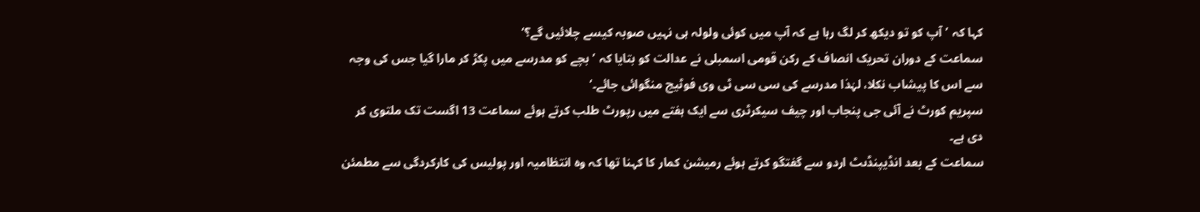کہا کہ ’آپ کو تو دیکھ کر لگ رہا ہے کہ آپ میں کوئی ولولہ ہی نہیں صوبہ کیسے چلائیں گے؟‘
سماعت کے دوران تحریک انصاف کے رکن قومی اسمبلی نے عدالت کو بتایا کہ ’بچے کو مدرسے میں پکڑ کر مارا گیا جس کی وجہ سے اس کا پیشاب نکلا، لہٰذا مدرسے کی سی سی ٹی وی فوٹیج منگوائی جائے۔‘
سپریم کورٹ نے آئی جی پنجاب اور چیف سیکرٹری سے ایک ہفتے میں رپورٹ طلب کرتے ہوئے سماعت 13 اگست تک ملتوی کر دی ہے۔
سماعت کے بعد انڈیپنڈںٹ اردو سے گفتگو کرتے ہوئے رمیشن کمار کا کہنا تھا کہ وہ انتظامیہ اور پولیس کی کارکردگی سے مطمئن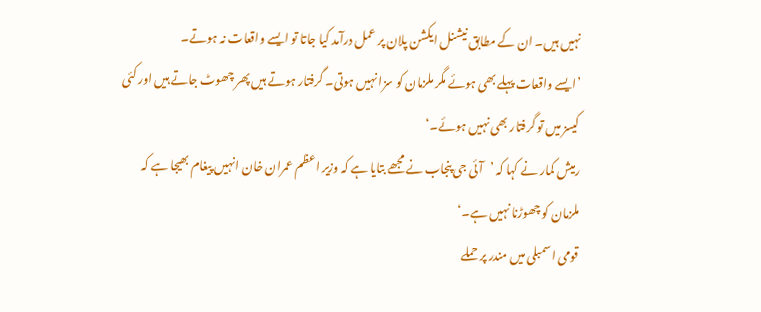نہیں ہیں۔ ان کے مطابق نیشنل ایکشن پلان پر عمل درآمد کیا جاتا تو ایسے واقعات نہ ہوتے۔
’ایسے واقعات پہلے بھی ہوئے مگر ملزمان کو سزا نہیں ہوتی۔ گرفتار ہوتے ہیں پھر چھوٹ جاتے ہیں اور کئی کیسز میں تو گرفتار بھی نہیں ہوئے۔‘
رمیش کمار نے کہا کہ ’آئی جی پنجاب نے مجھے بتایا ہے کہ وزیر اعظم عمران خان انہیں پیغام بھیجا ہے کہ ملزمان کو چھوڑنا نہیں ہے۔‘
قومی اسمبلی میں مندر پر حملے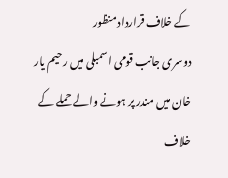کے خلاف قرارداد منظور
دوسری جانب قومی اسمبلی میں رحیم یار خان میں مندر پر ہونے والے حملے کے خلاف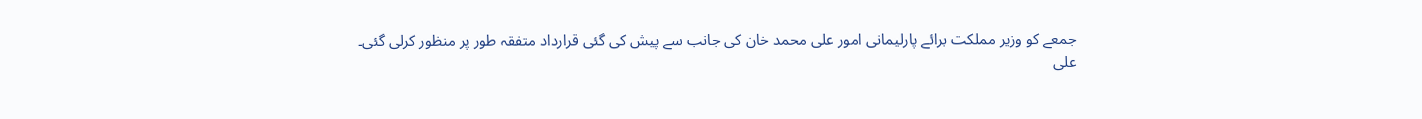جمعے کو وزیر مملکت برائے پارلیمانی امور علی محمد خان کی جانب سے پیش کی گئی قرارداد متفقہ طور پر منظور کرلی گئی۔
علی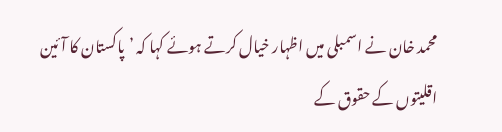محمد خان نے اسمبلی میں اظہار خیال کرتے ہوئے کہا کہ ’پاکستان کا آئین اقلیتوں کے حقوق کے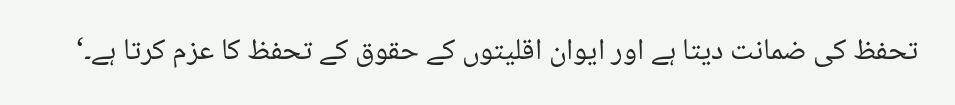تحفظ کی ضمانت دیتا ہے اور ایوان اقلیتوں کے حقوق کے تحفظ کا عزم کرتا ہے۔‘